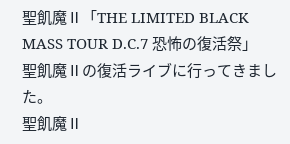聖飢魔Ⅱ「THE LIMITED BLACK MASS TOUR D.C.7 恐怖の復活祭」
聖飢魔Ⅱの復活ライブに行ってきました。
聖飢魔Ⅱ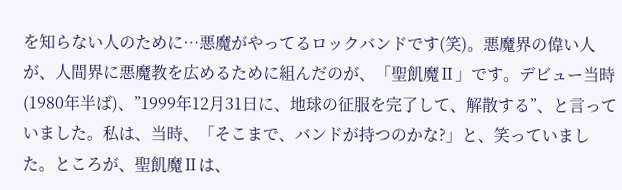を知らない人のために…悪魔がやってるロックバンドです(笑)。悪魔界の偉い人が、人間界に悪魔教を広めるために組んだのが、「聖飢魔Ⅱ」です。デビュー当時(1980年半ば)、”1999年12月31日に、地球の征服を完了して、解散する”、と言っていました。私は、当時、「そこまで、バンドが持つのかな?」と、笑っていました。ところが、聖飢魔Ⅱは、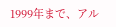1999年まで、アル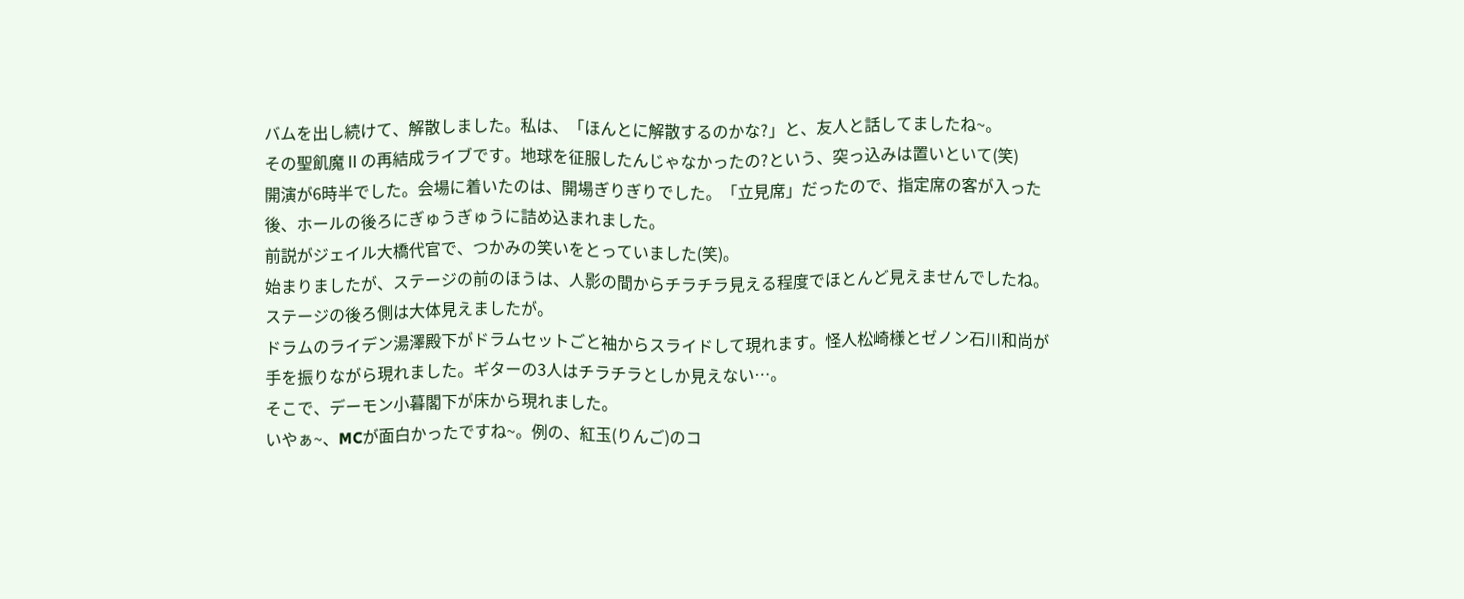バムを出し続けて、解散しました。私は、「ほんとに解散するのかな?」と、友人と話してましたね~。
その聖飢魔Ⅱの再結成ライブです。地球を征服したんじゃなかったの?という、突っ込みは置いといて(笑)
開演が6時半でした。会場に着いたのは、開場ぎりぎりでした。「立見席」だったので、指定席の客が入った後、ホールの後ろにぎゅうぎゅうに詰め込まれました。
前説がジェイル大橋代官で、つかみの笑いをとっていました(笑)。
始まりましたが、ステージの前のほうは、人影の間からチラチラ見える程度でほとんど見えませんでしたね。ステージの後ろ側は大体見えましたが。
ドラムのライデン湯澤殿下がドラムセットごと袖からスライドして現れます。怪人松崎様とゼノン石川和尚が手を振りながら現れました。ギターの3人はチラチラとしか見えない…。
そこで、デーモン小暮閣下が床から現れました。
いやぁ~、MCが面白かったですね~。例の、紅玉(りんご)のコ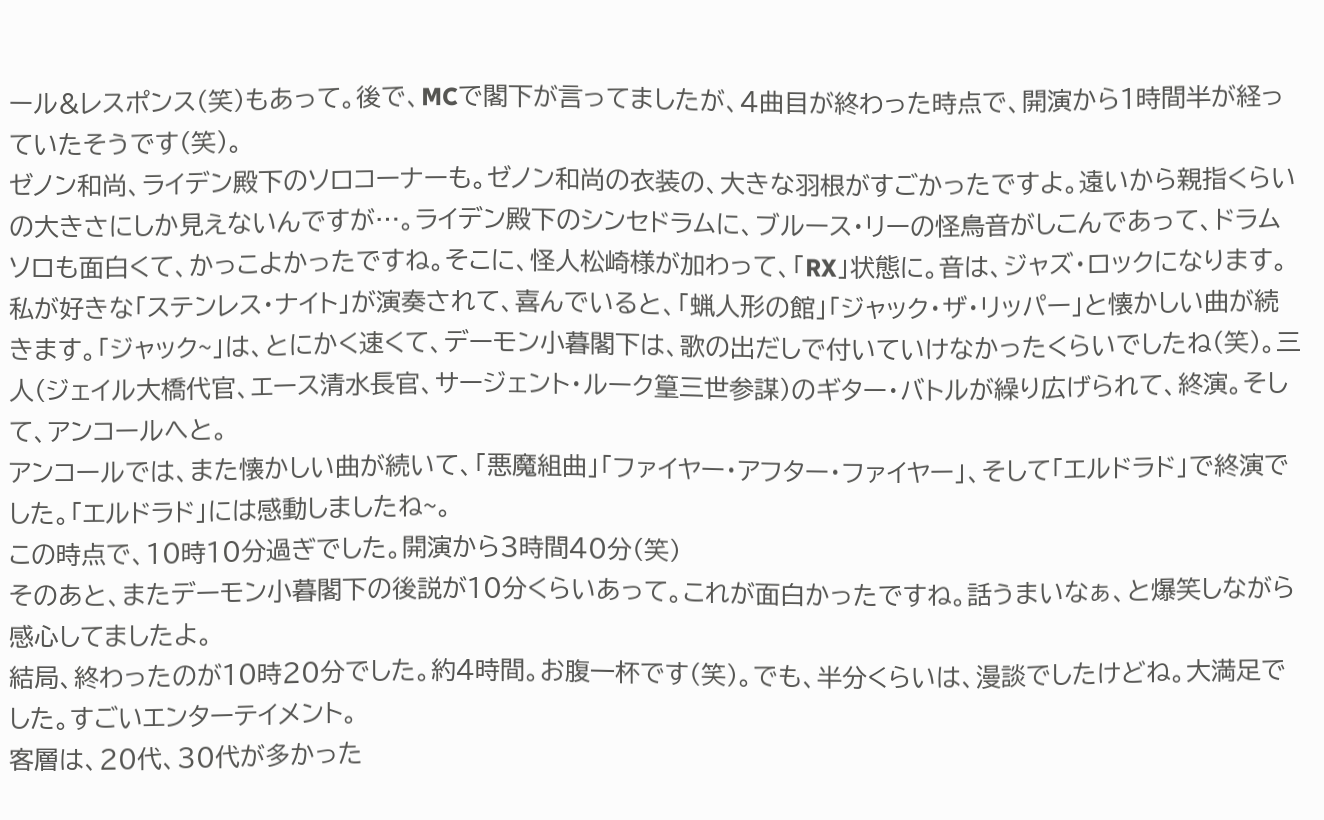ール&レスポンス(笑)もあって。後で、MCで閣下が言ってましたが、4曲目が終わった時点で、開演から1時間半が経っていたそうです(笑)。
ゼノン和尚、ライデン殿下のソロコーナーも。ゼノン和尚の衣装の、大きな羽根がすごかったですよ。遠いから親指くらいの大きさにしか見えないんですが…。ライデン殿下のシンセドラムに、ブルース・リーの怪鳥音がしこんであって、ドラムソロも面白くて、かっこよかったですね。そこに、怪人松崎様が加わって、「RX」状態に。音は、ジャズ・ロックになります。
私が好きな「ステンレス・ナイト」が演奏されて、喜んでいると、「蝋人形の館」「ジャック・ザ・リッパー」と懐かしい曲が続きます。「ジャック~」は、とにかく速くて、デーモン小暮閣下は、歌の出だしで付いていけなかったくらいでしたね(笑)。三人(ジェイル大橋代官、エース清水長官、サージェント・ルーク篁三世参謀)のギター・バトルが繰り広げられて、終演。そして、アンコールへと。
アンコールでは、また懐かしい曲が続いて、「悪魔組曲」「ファイヤー・アフター・ファイヤー」、そして「エルドラド」で終演でした。「エルドラド」には感動しましたね~。
この時点で、10時10分過ぎでした。開演から3時間40分(笑)
そのあと、またデーモン小暮閣下の後説が10分くらいあって。これが面白かったですね。話うまいなぁ、と爆笑しながら感心してましたよ。
結局、終わったのが10時20分でした。約4時間。お腹一杯です(笑)。でも、半分くらいは、漫談でしたけどね。大満足でした。すごいエンターテイメント。
客層は、20代、30代が多かった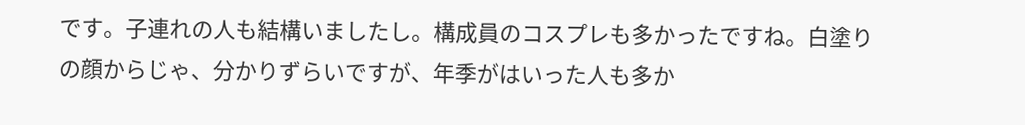です。子連れの人も結構いましたし。構成員のコスプレも多かったですね。白塗りの顔からじゃ、分かりずらいですが、年季がはいった人も多か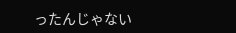ったんじゃない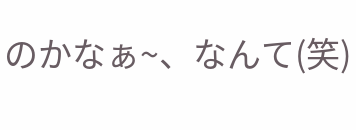のかなぁ~、なんて(笑)